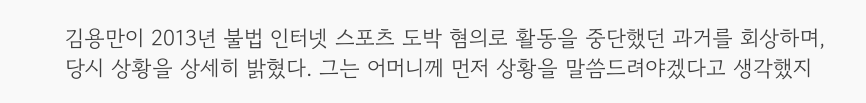김용만이 2013년 불법 인터넷 스포츠 도박 혐의로 활동을 중단했던 과거를 회상하며, 당시 상황을 상세히 밝혔다. 그는 어머니께 먼저 상황을 말씀드려야겠다고 생각했지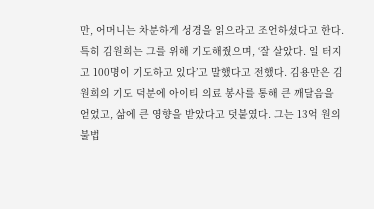만, 어머니는 차분하게 성경을 읽으라고 조언하셨다고 한다. 특히 김원희는 그를 위해 기도해줬으며, ‘잘 살았다. 일 터지고 100명이 기도하고 있다’고 말했다고 전했다. 김용만은 김원희의 기도 덕분에 아이티 의료 봉사를 통해 큰 깨달음을 얻었고, 삶에 큰 영향을 받았다고 덧붙였다. 그는 13억 원의 불법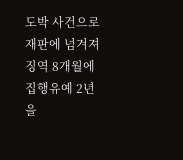도박 사건으로 재판에 넘겨져 징역 8개월에 집행유예 2년을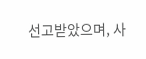선고받았으며, 사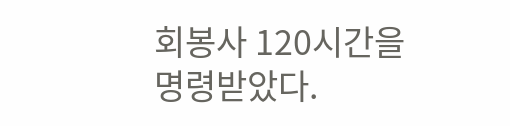회봉사 120시간을 명령받았다.